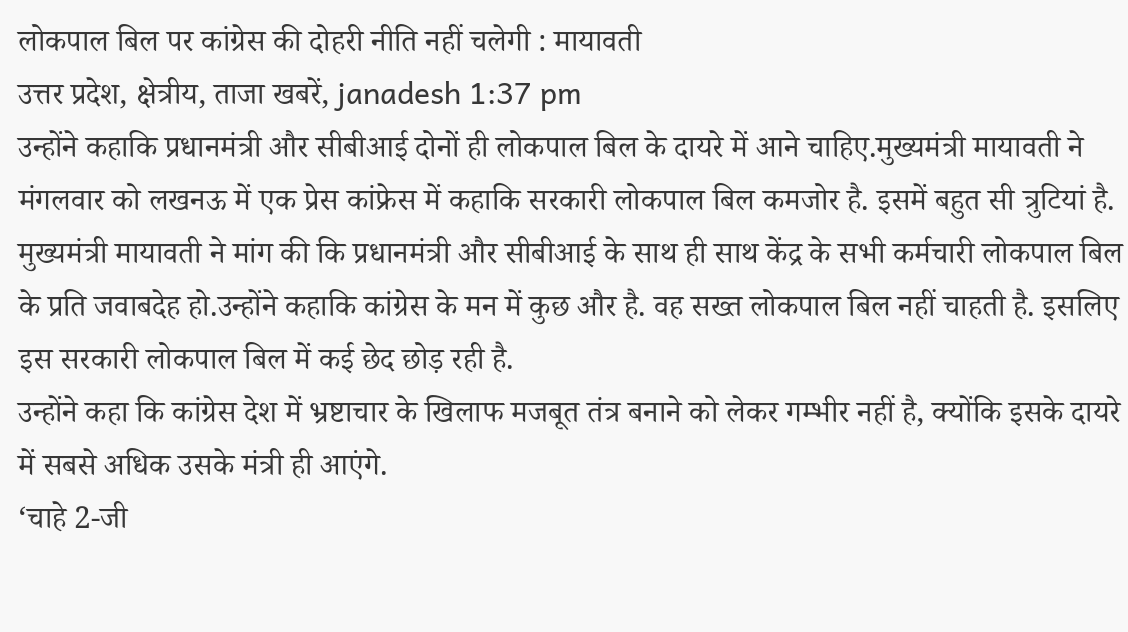लोकपाल बिल पर कांग्रेस की दोहरी नीति नहीं चलेगी : मायावती
उत्तर प्रदेश, क्षेत्रीय, ताजा खबरें, janadesh 1:37 pm
उन्होंने कहाकि प्रधानमंत्री और सीबीआई दोनों ही लोकपाल बिल के दायरे में आने चाहिए.मुख्यमंत्री मायावती ने मंगलवार को लखनऊ में एक प्रेस कांफ्रेस में कहाकि सरकारी लोकपाल बिल कमजोर है. इसमें बहुत सी त्रुटियां है.
मुख्यमंत्री मायावती ने मांग की कि प्रधानमंत्री और सीबीआई के साथ ही साथ केंद्र के सभी कर्मचारी लोकपाल बिल के प्रति जवाबदेह हो.उन्होंने कहाकि कांग्रेस के मन में कुछ और है. वह सख्त लोकपाल बिल नहीं चाहती है. इसलिए इस सरकारी लोकपाल बिल में कई छेद छोड़ रही है.
उन्होंने कहा कि कांग्रेस देश में भ्रष्टाचार के खिलाफ मजबूत तंत्र बनाने को लेकर गम्भीर नहीं है, क्योंकि इसके दायरे में सबसे अधिक उसके मंत्री ही आएंगे.
‘चाहे 2-जी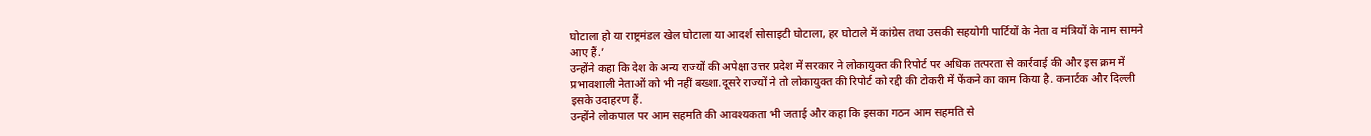घोटाला हो या राष्ट्रमंडल खेल घोटाला या आदर्श सोसाइटी घोटाला, हर घोटाले में कांग्रेस तथा उसकी सहयोगी पार्टियों के नेता व मंत्रियों के नाम सामने आए हैं.’
उन्होंने कहा कि देश के अन्य राज्यों की अपेक्षा उत्तर प्रदेश में सरकार ने लोकायुक्त की रिपोर्ट पर अधिक तत्परता से कार्रवाई की और इस क्रम में प्रभावशाली नेताओं को भी नहीं बख्शा.दूसरे राज्यों ने तो लोकायुक्त की रिपोर्ट को रद्दी की टोकरी में फेंकने का काम किया है. कनार्टक और दिल्ली इसके उदाहरण हैं.
उन्होंने लोकपाल पर आम सहमति की आवश्यकता भी जताई और कहा कि इसका गठन आम सहमति से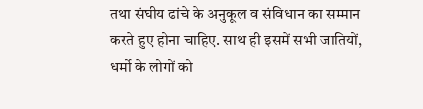तथा संघीय ढांचे के अनुकूल व संविधान का सम्मान करते हुए होना चाहिए. साथ ही इसमें सभी जातियों, धर्मो के लोगों को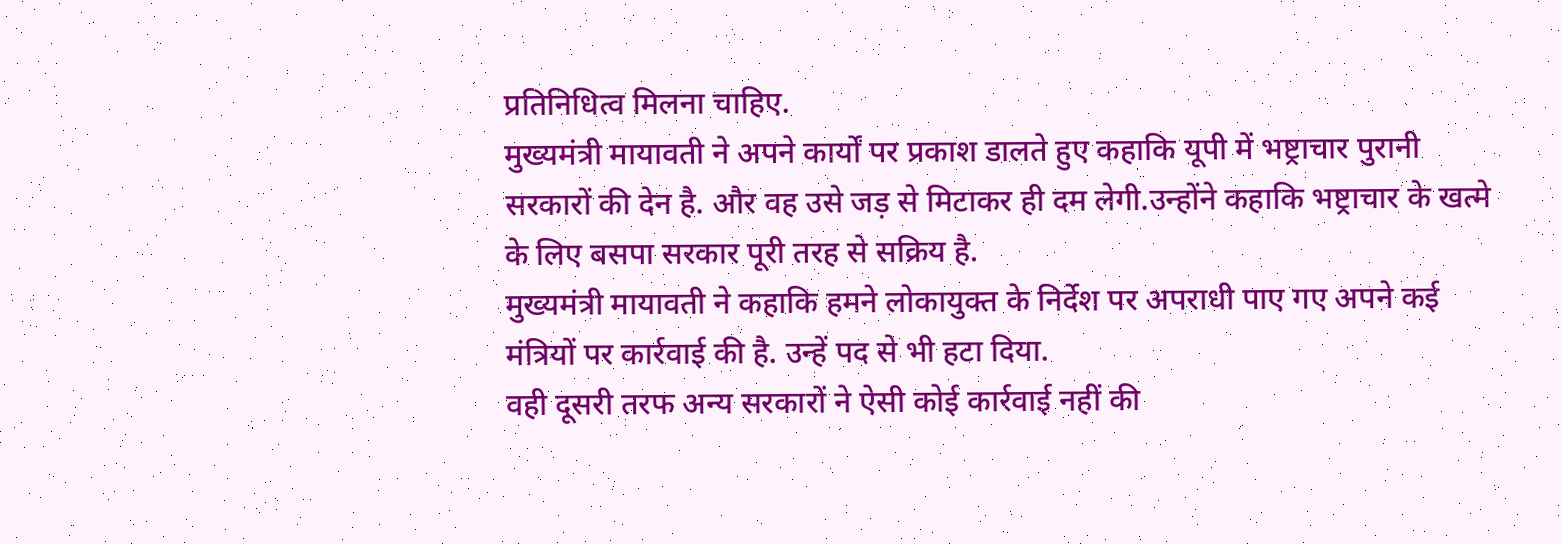प्रतिनिधित्व मिलना चाहिए.
मुख्यमंत्री मायावती ने अपने कार्यों पर प्रकाश डालते हुए कहाकि यूपी में भष्ट्राचार पुरानी सरकारों की देन है. और वह उसे जड़ से मिटाकर ही दम लेगी.उन्होंने कहाकि भष्ट्राचार के खत्मे के लिए बसपा सरकार पूरी तरह से सक्रिय है.
मुख्यमंत्री मायावती ने कहाकि हमने लोकायुक्त के निर्देश पर अपराधी पाए गए अपने कई मंत्रियों पर कार्रवाई की है. उन्हें पद से भी हटा दिया.
वही दूसरी तरफ अन्य सरकारों ने ऐसी कोई कार्रवाई नहीं की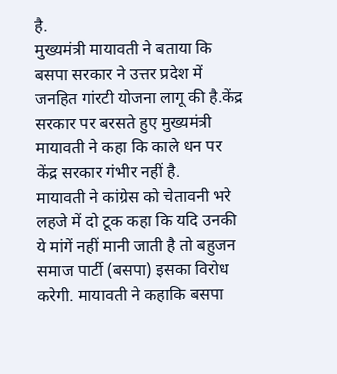है.
मुख्यमंत्री मायावती ने बताया कि बसपा सरकार ने उत्तर प्रदेश में जनहित गांरटी योजना लागू की है.केंद्र सरकार पर बरसते हुए मुख्यमंत्री मायावती ने कहा कि काले धन पर केंद्र सरकार गंभीर नहीं है.
मायावती ने कांग्रेस को चेतावनी भरे लहजे में दो टूक कहा कि यदि उनकी ये मांगें नहीं मानी जाती है तो बहुजन समाज पार्टी (बसपा) इसका विरोध करेगी. मायावती ने कहाकि बसपा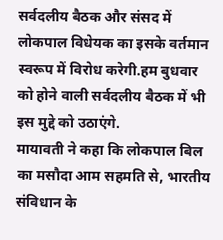सर्वदलीय बैठक और संसद में लोकपाल विधेयक का इसके वर्तमान स्वरूप में विरोध करेगी.हम बुधवार को होने वाली सर्वदलीय बैठक में भी इस मुद्दे को उठाएंगे.
मायावती ने कहा कि लोकपाल बिल का मसौदा आम सहमति से, भारतीय संविधान के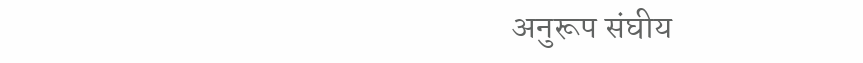अनुरूप संघीय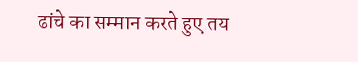ढांचे का सम्मान करते हुए तय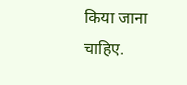किया जाना चाहिए.